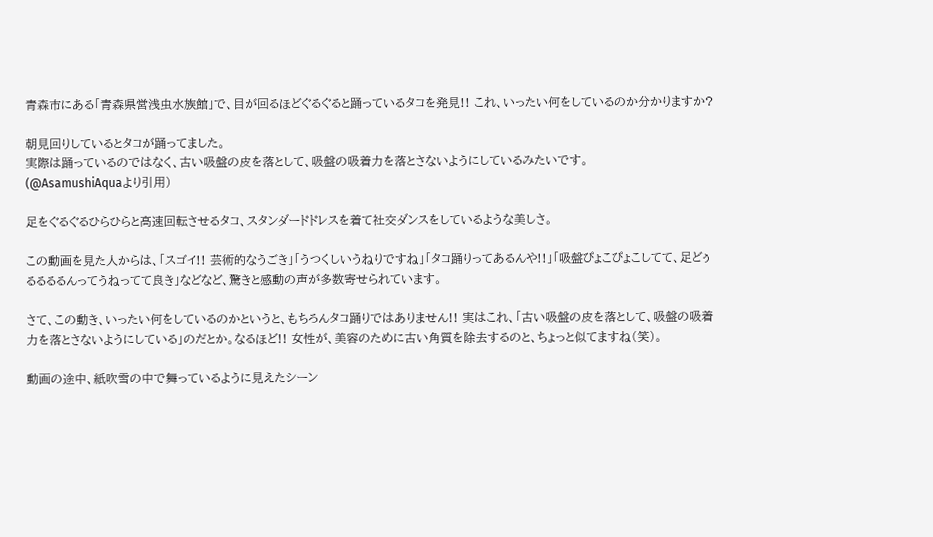青森市にある「青森県営浅虫水族館」で、目が回るほどぐるぐると踊っているタコを発見!! これ、いったい何をしているのか分かりますか?

朝見回りしているとタコが踊ってました。
実際は踊っているのではなく、古い吸盤の皮を落として、吸盤の吸着力を落とさないようにしているみたいです。
(@AsamushiAquaより引用)

足をぐるぐるひらひらと高速回転させるタコ、スタンダードドレスを着て社交ダンスをしているような美しさ。

この動画を見た人からは、「スゴイ!! 芸術的なうごき」「うつくしいうねりですね」「タコ踊りってあるんや!!」「吸盤ぴょこぴょこしてて、足どぅるるるるんってうねってて良き」などなど、驚きと感動の声が多数寄せられています。

さて、この動き、いったい何をしているのかというと、もちろんタコ踊りではありません!! 実はこれ、「古い吸盤の皮を落として、吸盤の吸着力を落とさないようにしている」のだとか。なるほど!! 女性が、美容のために古い角質を除去するのと、ちょっと似てますね(笑)。

動画の途中、紙吹雪の中で舞っているように見えたシーン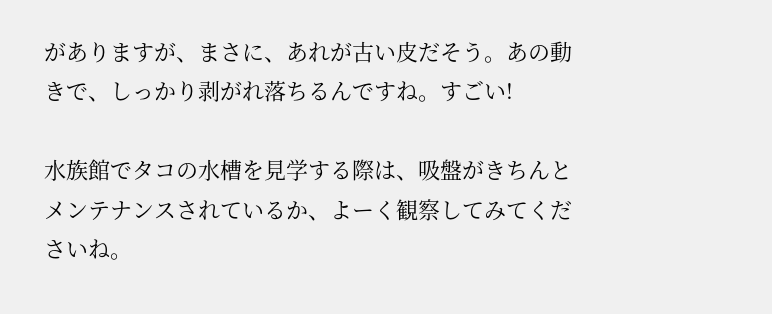がありますが、まさに、あれが古い皮だそう。あの動きで、しっかり剥がれ落ちるんですね。すごい!

水族館でタコの水槽を見学する際は、吸盤がきちんとメンテナンスされているか、よーく観察してみてくださいね。